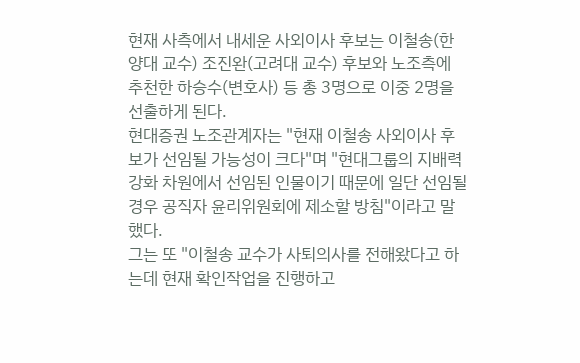현재 사측에서 내세운 사외이사 후보는 이철송(한양대 교수) 조진완(고려대 교수) 후보와 노조측에 추천한 하승수(변호사) 등 총 3명으로 이중 2명을 선출하게 된다.
현대증권 노조관계자는 "현재 이철송 사외이사 후보가 선임될 가능성이 크다"며 "현대그룹의 지배력강화 차원에서 선임된 인물이기 때문에 일단 선임될 경우 공직자 윤리위원회에 제소할 방침"이라고 말했다.
그는 또 "이철송 교수가 사퇴의사를 전해왔다고 하는데 현재 확인작업을 진행하고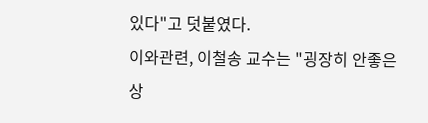있다"고 덧붙였다.
이와관련, 이철송 교수는 "굉장히 안좋은 상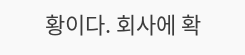황이다. 회사에 확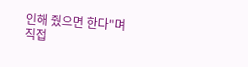인해 줬으면 한다"며 직접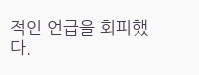적인 언급을 회피했다.